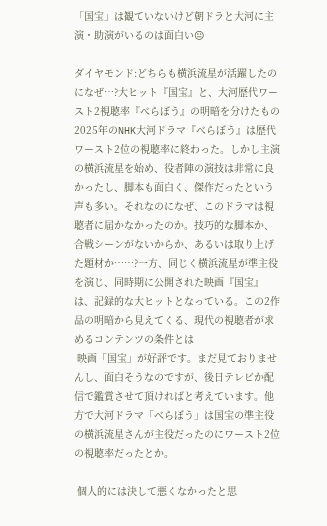「国宝」は観ていないけど朝ドラと大河に主演・助演がいるのは面白い😐

ダイヤモンド:どちらも横浜流星が活躍したのになぜ…?大ヒット『国宝』と、大河歴代ワースト2視聴率『べらぼう』の明暗を分けたもの
2025年のNHK大河ドラマ『べらぼう』は歴代ワースト2位の視聴率に終わった。しかし主演の横浜流星を始め、役者陣の演技は非常に良かったし、脚本も面白く、傑作だったという声も多い。それなのになぜ、このドラマは視聴者に届かなかったのか。技巧的な脚本か、合戦シーンがないからか、あるいは取り上げた題材か……?一方、同じく横浜流星が準主役を演じ、同時期に公開された映画『国宝』は、記録的な大ヒットとなっている。この2作品の明暗から見えてくる、現代の視聴者が求めるコンテンツの条件とは
 映画「国宝」が好評です。まだ見ておりませんし、面白そうなのですが、後日テレビか配信で鑑賞させて頂ければと考えています。他方で大河ドラマ「べらぼう」は国宝の準主役の横浜流星さんが主役だったのにワースト2位の視聴率だったとか。

 個人的には決して悪くなかったと思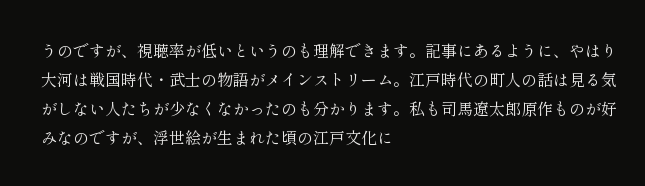うのですが、視聴率が低いというのも理解できます。記事にあるように、やはり大河は戦国時代・武士の物語がメインストリーム。江戸時代の町人の話は見る気がしない人たちが少なくなかったのも分かります。私も司馬遼太郎原作ものが好みなのですが、浮世絵が生まれた頃の江戸文化に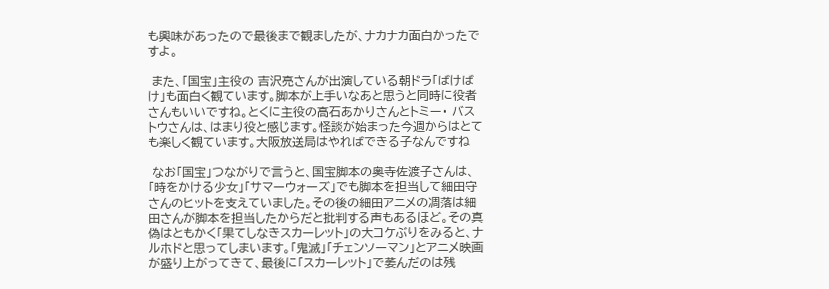も興味があったので最後まで観ましたが、ナカナカ面白かったですよ。

 また、「国宝」主役の 吉沢亮さんが出演している朝ドラ「ばけばけ」も面白く観ています。脚本が上手いなあと思うと同時に役者さんもいいですね。とくに主役の高石あかりさんとトミー・ バストウさんは、はまり役と感じます。怪談が始まった今週からはとても楽しく観ています。大阪放送局はやればできる子なんですね

 なお「国宝」つながりで言うと、国宝脚本の奥寺佐渡子さんは、「時をかける少女」「サマーウォーズ」でも脚本を担当して細田守さんのヒットを支えていました。その後の細田アニメの凋落は細田さんが脚本を担当したからだと批判する声もあるほど。その真偽はともかく「果てしなきスカーレット」の大コケぶりをみると、ナルホドと思ってしまいます。「鬼滅」「チェンソーマン」とアニメ映画が盛り上がってきて、最後に「スカーレット」で萎んだのは残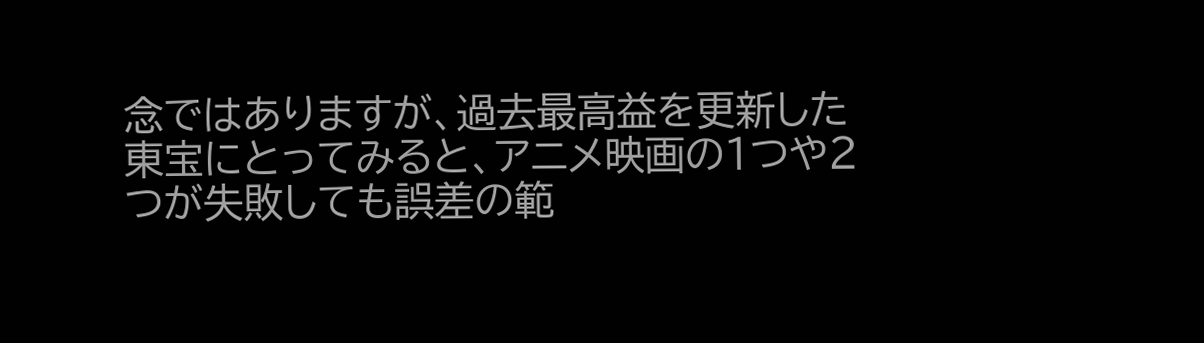念ではありますが、過去最高益を更新した東宝にとってみると、アニメ映画の1つや2つが失敗しても誤差の範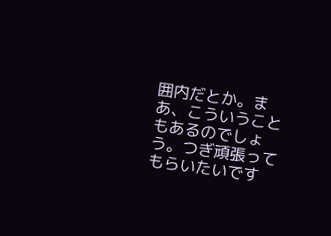囲内だとか。まあ、こういうこともあるのでしょう。つぎ頑張ってもらいたいです